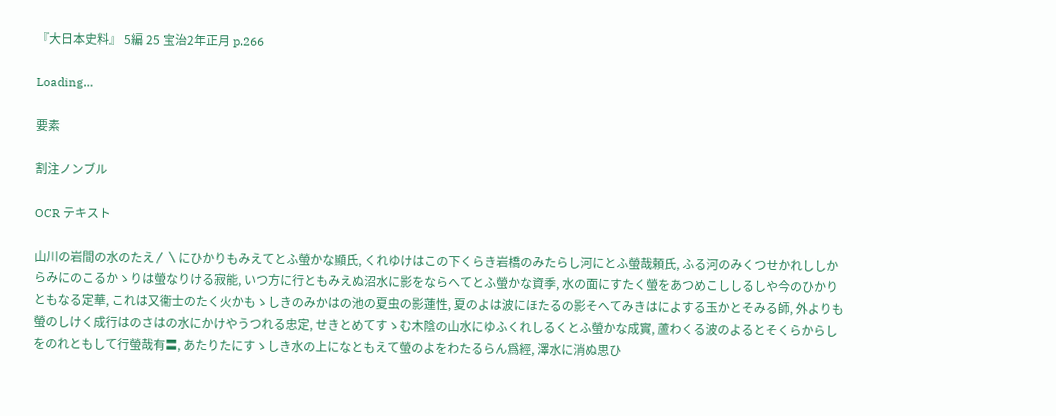『大日本史料』 5編 25 宝治2年正月 p.266

Loading…

要素

割注ノンブル

OCR テキスト

山川の岩間の水のたえ〳〵にひかりもみえてとふ螢かな顯氏, くれゆけはこの下くらき岩橋のみたらし河にとふ螢哉頼氏, ふる河のみくつせかれししからみにのこるかゝりは螢なりける寂能, いつ方に行ともみえぬ沼水に影をならへてとふ螢かな資季, 水の面にすたく螢をあつめこししるしや今のひかりともなる定華, これは又衞士のたく火かもゝしきのみかはの池の夏虫の影蓮性, 夏のよは波にほたるの影そへてみきはによする玉かとそみる師, 外よりも螢のしけく成行はのさはの水にかけやうつれる忠定, せきとめてすゝむ木陰の山水にゆふくれしるくとふ螢かな成實, 蘆わくる波のよるとそくらからしをのれともして行螢哉有〓, あたりたにすゝしき水の上になともえて螢のよをわたるらん爲經, 澤水に消ぬ思ひ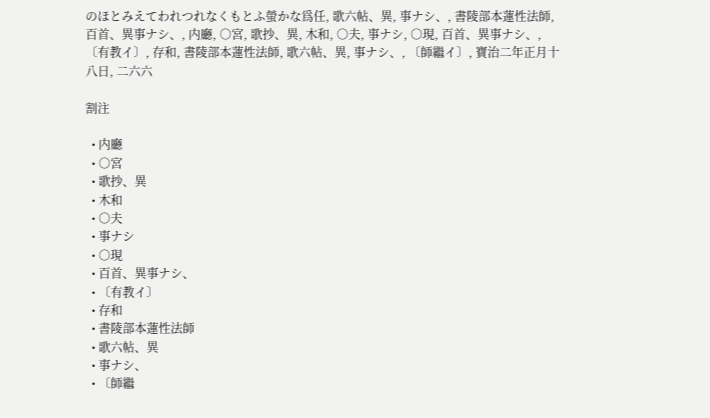のほとみえてわれつれなくもとふ螢かな爲任, 歌六帖、異, 事ナシ、, 書陵部本蓮性法師, 百首、異事ナシ、, 内廳, ○宮, 歌抄、異, 木和, ○夫, 事ナシ, ○現, 百首、異事ナシ、, 〔有教イ〕, 存和, 書陵部本蓮性法師, 歌六帖、異, 事ナシ、, 〔師繼イ〕, 寶治二年正月十八日, 二六六

割注

  • 内廳
  • ○宮
  • 歌抄、異
  • 木和
  • ○夫
  • 事ナシ
  • ○現
  • 百首、異事ナシ、
  • 〔有教イ〕
  • 存和
  • 書陵部本蓮性法師
  • 歌六帖、異
  • 事ナシ、
  • 〔師繼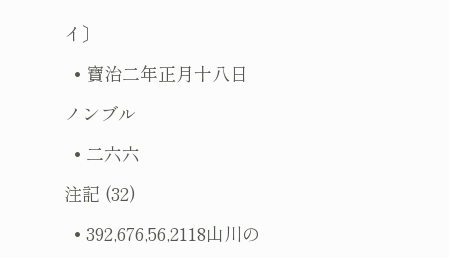イ〕

  • 寶治二年正月十八日

ノンブル

  • 二六六

注記 (32)

  • 392,676,56,2118山川の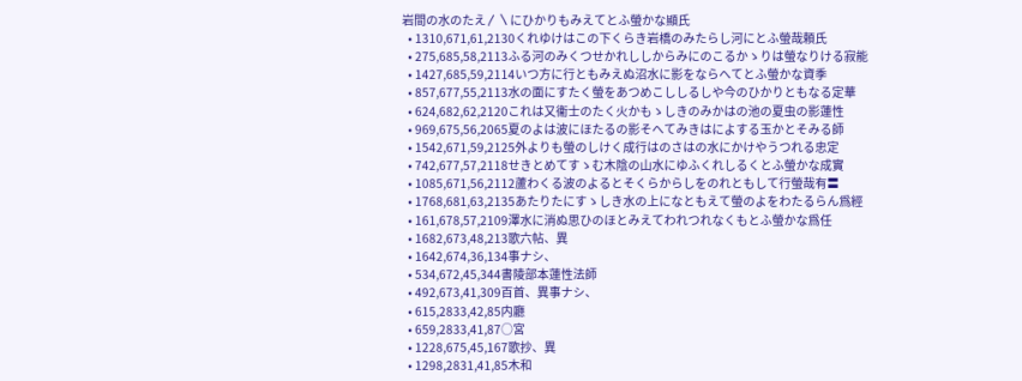岩間の水のたえ〳〵にひかりもみえてとふ螢かな顯氏
  • 1310,671,61,2130くれゆけはこの下くらき岩橋のみたらし河にとふ螢哉頼氏
  • 275,685,58,2113ふる河のみくつせかれししからみにのこるかゝりは螢なりける寂能
  • 1427,685,59,2114いつ方に行ともみえぬ沼水に影をならへてとふ螢かな資季
  • 857,677,55,2113水の面にすたく螢をあつめこししるしや今のひかりともなる定華
  • 624,682,62,2120これは又衞士のたく火かもゝしきのみかはの池の夏虫の影蓮性
  • 969,675,56,2065夏のよは波にほたるの影そへてみきはによする玉かとそみる師
  • 1542,671,59,2125外よりも螢のしけく成行はのさはの水にかけやうつれる忠定
  • 742,677,57,2118せきとめてすゝむ木陰の山水にゆふくれしるくとふ螢かな成實
  • 1085,671,56,2112蘆わくる波のよるとそくらからしをのれともして行螢哉有〓
  • 1768,681,63,2135あたりたにすゝしき水の上になともえて螢のよをわたるらん爲經
  • 161,678,57,2109澤水に消ぬ思ひのほとみえてわれつれなくもとふ螢かな爲任
  • 1682,673,48,213歌六帖、異
  • 1642,674,36,134事ナシ、
  • 534,672,45,344書陵部本蓮性法師
  • 492,673,41,309百首、異事ナシ、
  • 615,2833,42,85内廳
  • 659,2833,41,87○宮
  • 1228,675,45,167歌抄、異
  • 1298,2831,41,85木和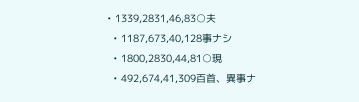• 1339,2831,46,83○夫
  • 1187,673,40,128事ナシ
  • 1800,2830,44,81○現
  • 492,674,41,309百首、異事ナ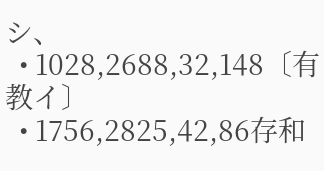シ、
  • 1028,2688,32,148〔有教イ〕
  • 1756,2825,42,86存和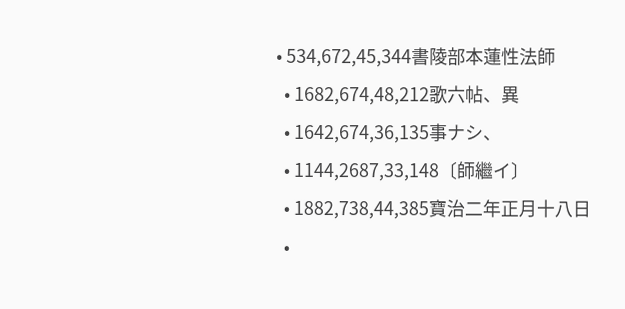• 534,672,45,344書陵部本蓮性法師
  • 1682,674,48,212歌六帖、異
  • 1642,674,36,135事ナシ、
  • 1144,2687,33,148〔師繼イ〕
  • 1882,738,44,385寶治二年正月十八日
  •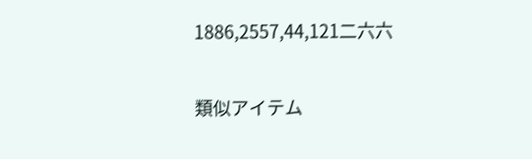1886,2557,44,121二六六

類似アイテム